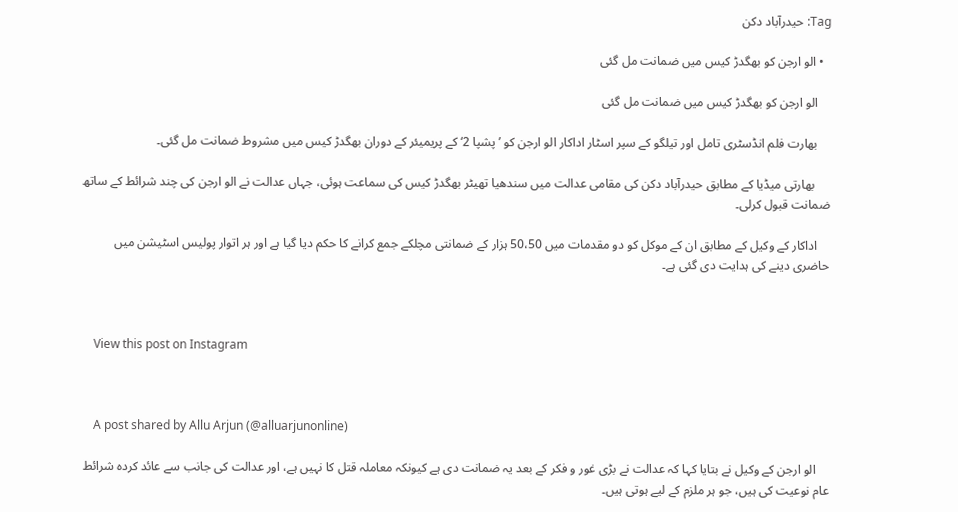Tag: حیدرآباد دکن

  • الو ارجن کو بھگدڑ کیس میں ضمانت مل گئی

    الو ارجن کو بھگدڑ کیس میں ضمانت مل گئی

    بھارت فلم انڈسٹری تامل اور تیلگو کے سپر اسٹار اداکار الو ارجن کو ’پشپا 2‘ کے پریمیئر کے دوران بھگدڑ کیس میں مشروط ضمانت مل گئی۔

     بھارتی میڈیا کے مطابق حیدرآباد دکن کی مقامی عدالت میں سندھیا تھیٹر بھگدڑ کیس کی سماعت ہوئی، جہاں عدالت نے الو ارجن کی چند شرائط کے ساتھ ضمانت قبول کرلی۔

    اداکار کے وکیل کے مطابق ان کے موکل کو دو مقدمات میں 50،50 ہزار کے ضمانتی مچلکے جمع کرانے کا حکم دیا گیا ہے اور ہر اتوار پولیس اسٹیشن میں حاضری دینے کی ہدایت دی گئی ہے۔



    View this post on Instagram



    A post shared by Allu Arjun (@alluarjunonline)

    الو ارجن کے وکیل نے بتایا کہا کہ عدالت نے بڑی غور و فکر کے بعد یہ ضمانت دی ہے کیونکہ معاملہ قتل کا نہیں ہے، اور عدالت کی جانب سے عائد کردہ شرائط عام نوعیت کی ہیں، جو ہر ملزم کے لیے ہوتی ہیں۔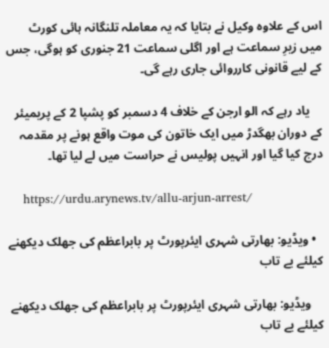اس کے علاوہ وکیل نے بتایا کہ یہ معاملہ تلنگانہ ہائی کورٹ میں زیرِ سماعت ہے اور اگلی سماعت 21 جنوری کو ہوگی، جس کے لیے قانونی کارروائی جاری رہے گی۔

    یاد رہے کہ الو ارجن کے خلاف 4 دسمبر کو پشپا 2 کے پریمیئر کے دوران بھگدڑ میں ایک خاتون کی موت واقع ہونے پر مقدمہ درج کیا گیا اور انہیں پولیس نے حراست میں لے لیا تھا۔

    https://urdu.arynews.tv/allu-arjun-arrest/

  • ویڈیو: بھارتی شہری ایئرپورٹ پر بابراعظم کی جھلک دیکھنے کیلئے بے تاب

    ویڈیو: بھارتی شہری ایئرپورٹ پر بابراعظم کی جھلک دیکھنے کیلئے بے تاب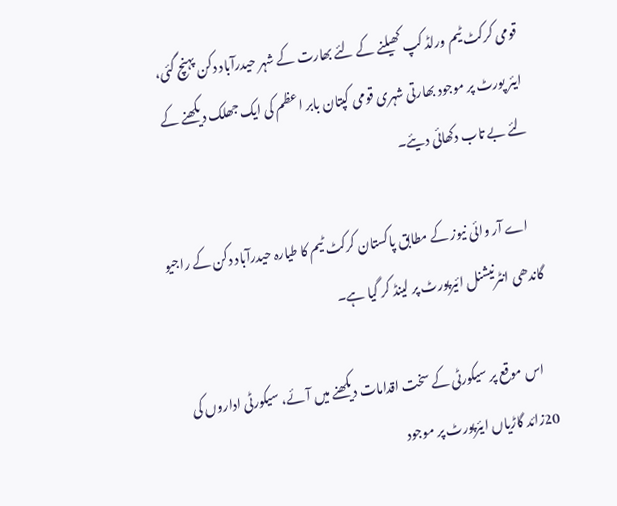قومی کرکٹ ٹیم ورلڈ کپ کھیلنے کے لئے بھارت کے شہر حیدرآباد دکن پہنچ گئی، ایئر پورٹ پر موجود بھارتی شہری قومی کپتان بابر اعظم کی ایک جھلک دیکھنے کے لئے بے تاب دکھائی دیئے۔

    اے آر وائی نیوز کے مطابق پاکستان کرکٹ ٹیم کا طیارہ حیدرآباد دکن کے راجیو گاندھی انٹرنیشنل ائیرپورٹ پر لینڈ کر گیا ہے۔

    اس موقع پر سیکورٹی کے سخت اقدامات دیکھنے میں آئے، سیکورٹی اداروں کی 20زائد گاڑیاں ایئرپورٹ پر موجود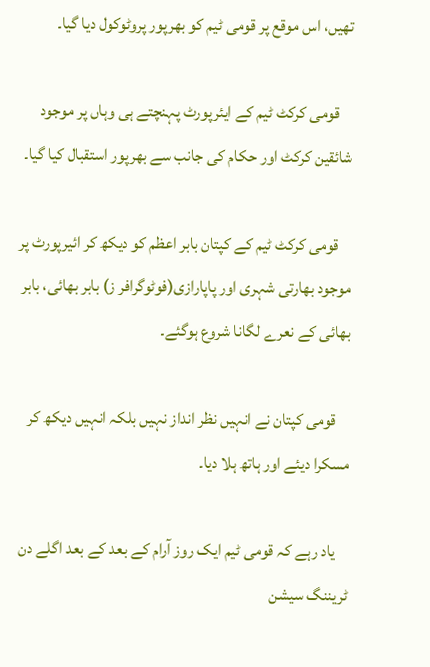تھیں، اس موقع پر قومی ٹیم کو بھرپور پروٹوکول دیا گیا۔

    قومی کرکٹ ٹیم کے ایئرپورٹ پہنچتے ہی وہاں پر موجود شائقین کرکٹ اور حکام کی جانب سے بھرپور استقبال کیا گیا۔

    قومی کرکٹ ٹیم کے کپتان بابر اعظم کو دیکھ کر ائیرپورٹ پر موجود بھارتی شہری اور پاپارازی(فوٹوگرافر ز) بابر بھائی، بابر بھائی کے نعرے لگانا شروع ہوگئے۔

    قومی کپتان نے انہیں نظر انداز نہیں بلکہ انہیں دیکھ کر مسکرا دیئے اور ہاتھ ہلا دیا۔

    یاد رہے کہ قومی ٹیم ایک روز آرام کے بعد کے بعد اگلے دن ٹریننگ سیشن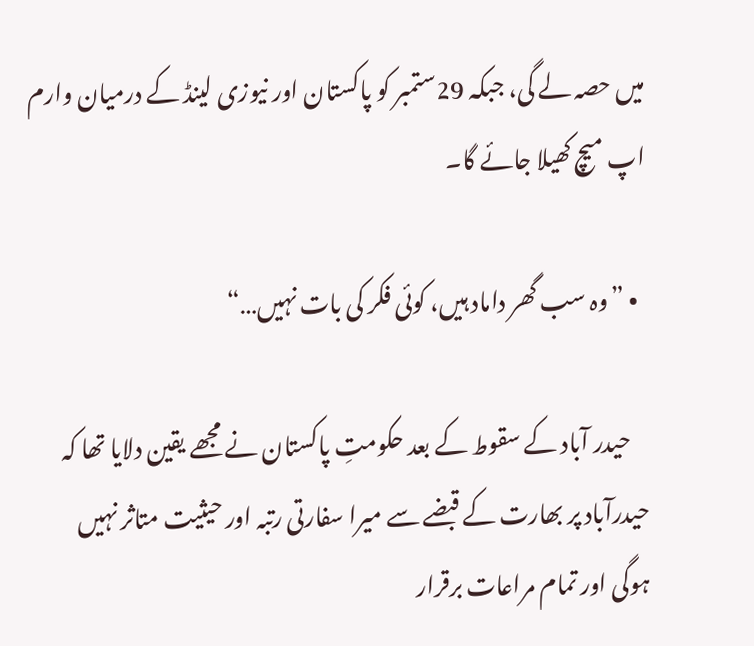میں حصہ لے گی، جبکہ 29ستمبر کو پاکستان اور نیوزی لینڈ کے درمیان وارم اپ میچ کھیلا جائے گا۔

  • ”وہ سب گھر داماد ہیں، کوئی فکر کی بات نہیں…“

    حیدر آباد کے سقوط کے بعد حکومتِ پاکستان نے مجھے یقین دلایا تھا کہ حیدرآباد پر بھارت کے قبضے سے میرا سفارتی رتبہ اور حیثیت متاثر نہیں ہوگی اور تمام مراعات برقرار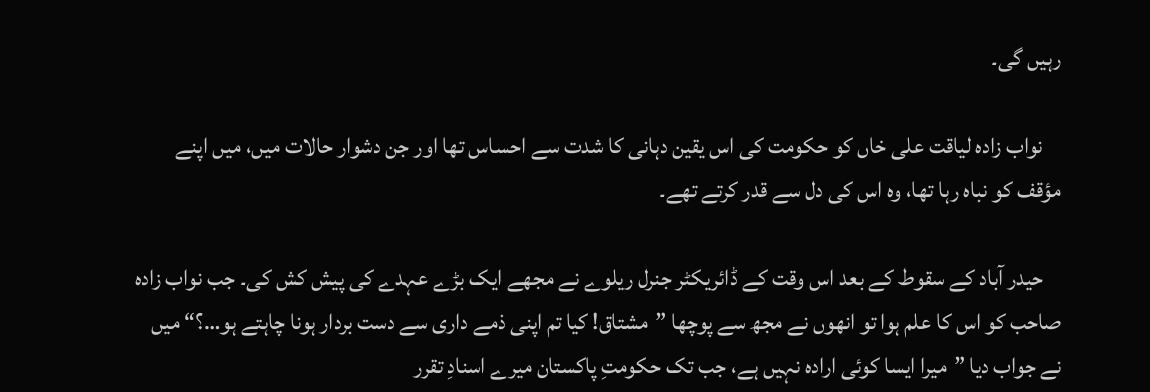رہیں گی۔

    نواب زادہ لیاقت علی خاں کو حکومت کی اس یقین دہانی کا شدت سے احساس تھا اور جن دشوار حالات میں، میں اپنے مؤقف کو نباہ رہا تھا، وہ اس کی دل سے قدر کرتے تھے۔

    حیدر آباد کے سقوط کے بعد اس وقت کے ڈائریکٹر جنرل ریلوے نے مجھے ایک بڑے عہدے کی پیش کش کی۔ جب نواب زادہ صاحب کو اس کا علم ہوا تو انھوں نے مجھ سے پوچھا ”مشتاق! کیا تم اپنی ذمے داری سے دست بردار ہونا چاہتے ہو…؟“ میں نے جواب دیا ”میرا ایسا کوئی ارادہ نہیں ہے، جب تک حکومتِ پاکستان میرے اسنادِ تقرر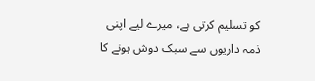کو تسلیم کرتی ہے، میرے لیے اپنی ذمہ داریوں سے سبک دوش ہونے کا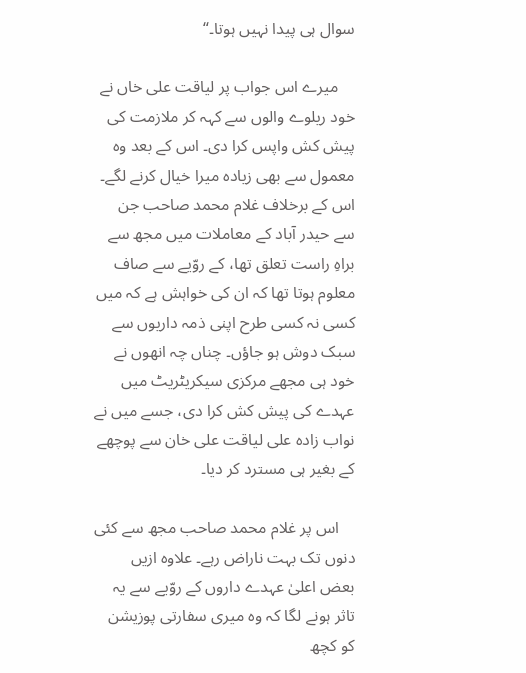سوال ہی پیدا نہیں ہوتا۔“

    میرے اس جواب پر لیاقت علی خاں نے خود ریلوے والوں سے کہہ کر ملازمت کی پیش کش واپس کرا دی۔ اس کے بعد وہ معمول سے بھی زیادہ میرا خیال کرنے لگے۔ اس کے برخلاف غلام محمد صاحب جن سے حیدر آباد کے معاملات میں مجھ سے براہِ راست تعلق تھا، کے روّیے سے صاف معلوم ہوتا تھا کہ ان کی خواہش ہے کہ میں کسی نہ کسی طرح اپنی ذمہ داریوں سے سبک دوش ہو جاؤں۔ چناں چہ انھوں نے خود ہی مجھے مرکزی سیکریٹریٹ میں عہدے کی پیش کش کرا دی، جسے میں نے نواب زادہ علی لیاقت علی خان سے پوچھے کے بغیر ہی مسترد کر دیا۔

    اس پر غلام محمد صاحب مجھ سے کئی دنوں تک بہت ناراض رہے۔ علاوہ ازیں بعض اعلیٰ عہدے داروں کے روّیے سے یہ تاثر ہونے لگا کہ وہ میری سفارتی پوزیشن کو کچھ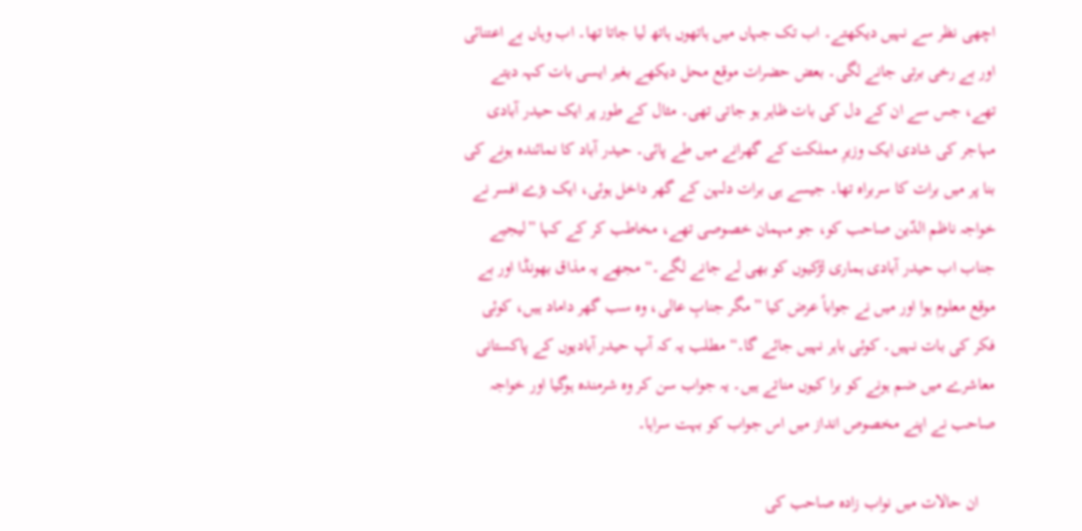اچھی نظر سے نہیں دیکھتے۔ اب تک جہاں میں ہاتھوں ہاتھ لیا جاتا تھا۔ اب وہاں بے اعتنائی اور بے رخی برتی جانے لگی۔ بعض حضرات موقع محل دیکھے بغیر ایسی بات کہہ دیتے تھے، جس سے ان کے دل کی بات ظاہر ہو جاتی تھی۔ مثال کے طور پر ایک حیدر آبادی مہاجر کی شادی ایک وزیرِ مملکت کے گھرانے میں طے پائی۔ حیدر آباد کا نمائندہ ہونے کی بنا پر میں برات کا سربراہ تھا۔ جیسے ہی برات دلہن کے گھر داخل ہوئی، ایک بڑے افسر نے خواجہ ناظم الدّین صاحب کو، جو مہمان خصوصی تھے، مخاطب کر کے کہا ”لیجیے جناب اب حیدر آبادی ہماری لڑکیوں کو بھی لے جانے لگے۔“ مجھے یہ مذاق بھونڈا اور بے موقع معلوم ہوا اور میں نے جواباً عرض کیا ”مگر جنابِ عالی، وہ سب گھر داماد ہیں، کوئی فکر کی بات نہیں۔ کوئی باہر نہیں جائے گا۔“ مطلب یہ کہ آپ حیدر آبادیوں کے پاکستانی معاشرے میں ضم ہونے کو برا کیوں مناتے ہیں۔ یہ جواب سن کر وہ شرمندہ ہوگیا اور خواجہ صاحب نے اپنے مخصوص انداز میں اس جواب کو بہت سراہا۔

    ان حالات میں نواب زادہ صاحب کی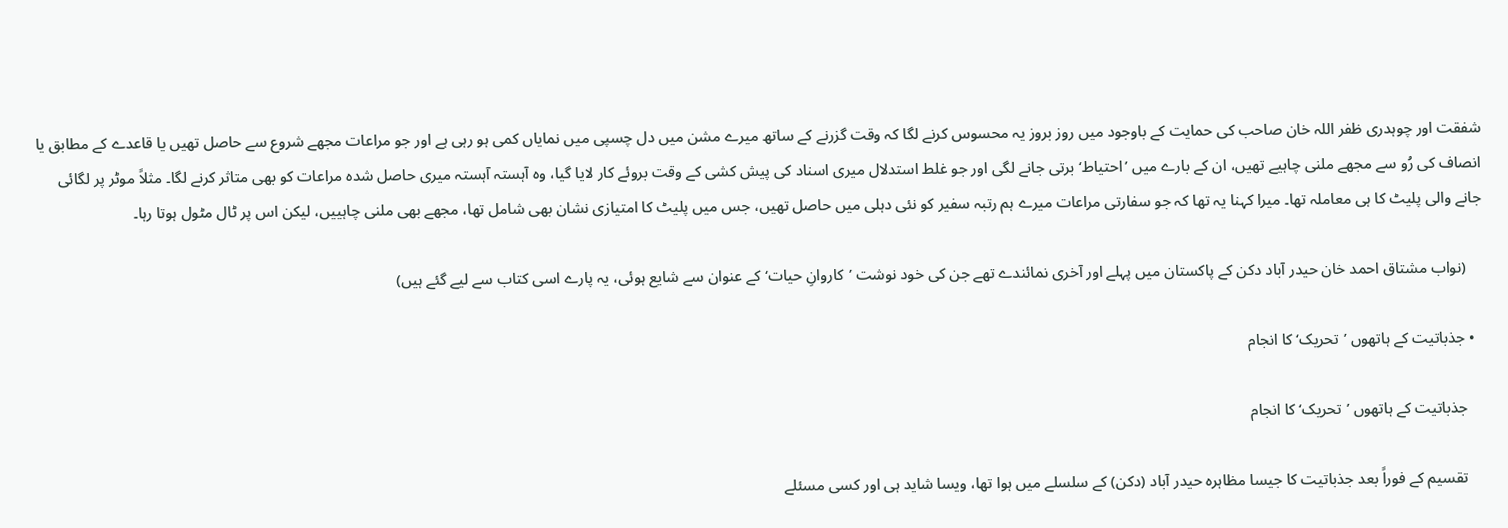شفقت اور چوہدری ظفر اللہ خان صاحب کی حمایت کے باوجود میں روز بروز یہ محسوس کرنے لگا کہ وقت گزرنے کے ساتھ میرے مشن میں دل چسپی میں نمایاں کمی ہو رہی ہے اور جو مراعات مجھے شروع سے حاصل تھیں یا قاعدے کے مطابق یا انصاف کی رُو سے مجھے ملنی چاہیے تھیں، ان کے بارے میں ’احتیاط‘ برتی جانے لگی اور جو غلط استدلال میری اسناد کی پیش کشی کے وقت بروئے کار لایا گیا، وہ آہستہ آہستہ میری حاصل شدہ مراعات کو بھی متاثر کرنے لگا۔ مثلاً موٹر پر لگائی جانے والی پلیٹ کا ہی معاملہ تھا۔ میرا کہنا یہ تھا کہ جو سفارتی مراعات میرے ہم رتبہ سفیر کو نئی دہلی میں حاصل تھیں، جس میں پلیٹ کا امتیازی نشان بھی شامل تھا، مجھے بھی ملنی چاہییں، لیکن اس پر ٹال مٹول ہوتا رہا۔

    (نواب مشتاق احمد خان حیدر آباد دکن کے پاکستان میں پہلے اور آخری نمائندے تھے جن کی خود نوشت ’کاروانِ حیات‘ کے عنوان سے شایع ہوئی، یہ پارے اسی کتاب سے لیے گئے ہیں)

  • جذباتیت کے ہاتھوں ’تحریک‘ کا انجام

    جذباتیت کے ہاتھوں ’تحریک‘ کا انجام

    تقسیم کے فوراً بعد جذباتیت کا جیسا مظاہرہ حیدر آباد (دکن) کے سلسلے میں ہوا تھا، ویسا شاید ہی اور کسی مسئلے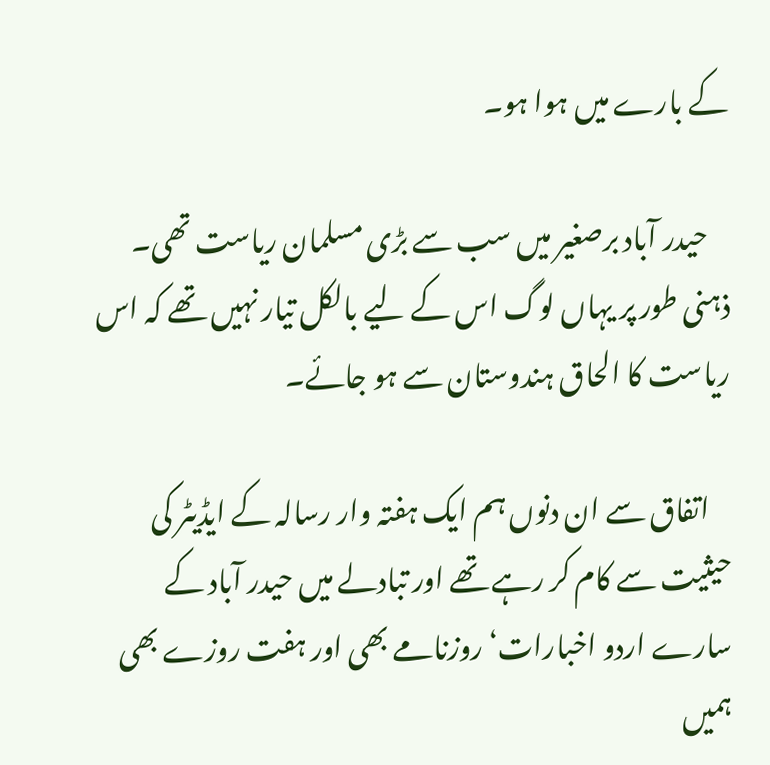کے بارے میں ہوا ہو۔

    حیدر آباد برصغیر میں سب سے بڑی مسلمان ریاست تھی۔ ذہنی طور پر یہاں لوگ اس کے لیے بالکل تیار نہیں تھے کہ اس ریاست کا الحاق ہندوستان سے ہو جائے۔

    اتفاق سے ان دنوں ہم ایک ہفتہ وار رسالہ کے ایڈیٹر کی حیثیت سے کام کر رہے تھے اور تبادلے میں حیدر آباد کے سارے اردو اخبارات‘ روزنامے بھی اور ہفت روزے بھی ہمیں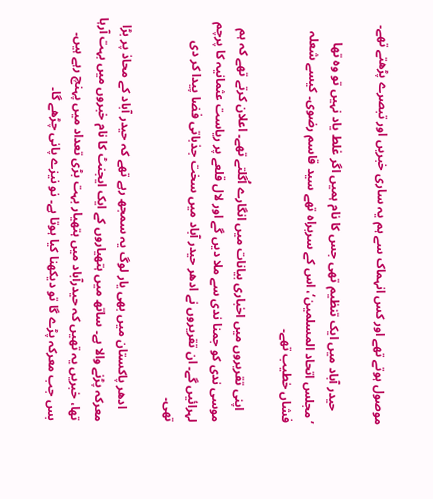موصول ہوتے تھے اور کس انہماک سے ہم یہ ساری خبریں اور تبصرے پڑھتے تھے۔

    حیدر آباد میں ایک تنظیم تھی جس کا نام ہمیں اگر غلط یاد نہیں تو وہ تھا ’مجلس اتحاد المسلمین‘، اس کے سربراہ تھے سید قاسم رضوی۔ کیسے شعلہ فشاں خطیب تھے۔

    اپنی تقریروں میں اخباری بیانات میں انگارے اُگلتے تھے۔ اعلان کرتے تھے کہ ہم موسی ندی کو جمنا ندی سے ملا دیں گے اور لال قلعے پر ریاست عثمانیہ کا پرچم لہرائیں گے۔ ان تقریروں نے ادھر حیدر آباد میں سخت جذباتی فضا پیدا کر دی تھی۔

    ادھر پاکستان میں بھی یار لوگ یہ سمجھ رہے تھے کہ حیدر آباد کے محاذ پر بڑا معرکہ پڑنے والا ہے۔ ساتھ میں ہتھیاروں کے ایک ایجنٹ کا نام خبروں میں بہت آرہا تھا، خبریں یہ تھیں کہ حیدرآباد میں ہتھیار بہت بڑی تعداد میں پہنچ رہے ہیں۔ بس جب معرکہ پڑے گا تو دیکھنا کیا ہوتا ہے۔ نو نیزے پانی چڑھے گا۔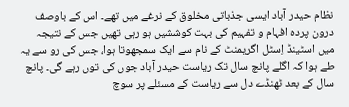نظام حیدر آباد ایسی جذباتی مخلوق کے نرغے میں تھے۔ اس کے باوصف درون پردہ افہام و تفہیم کی بہت کوششیں ہو رہی تھیں جس کے نتیجہ میں اسٹینڈ اِسٹل اگریمنٹ کے نام سے ایک سمجھوتا ہوا، جس کی رو سے یہ طے ہوا کہ اگلے پانچ سال تک ریاست حیدر آباد جوں کی توں رہے گی۔ پانچ سال کے بعد ٹھنڈے دل سے ریاست کے مسئلے پر سوچ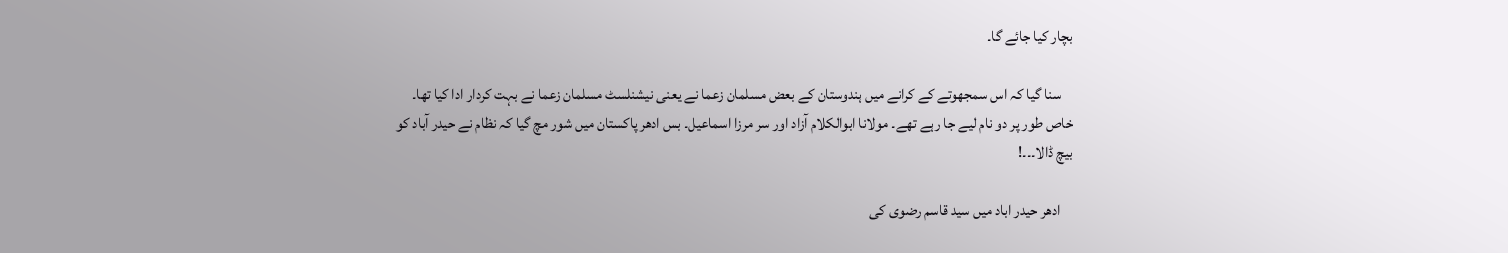بچار کیا جائے گا۔

    سنا گیا کہ اس سمجھوتے کے کرانے میں ہندوستان کے بعض مسلمان زعما نے یعنی نیشنلسٹ مسلمان زعما نے بہت کردار ادا کیا تھا۔ خاص طور پر دو نام لیے جا رہے تھے۔ مولانا ابوالکلام آزاد اور سر مرزا اسماعیل۔ بس ادھر پاکستان میں شور مچ گیا کہ نظام نے حیدر آباد کو بیچ ڈالا۔۔۔!

    ادھر حیدر اباد میں سید قاسم رضوی کی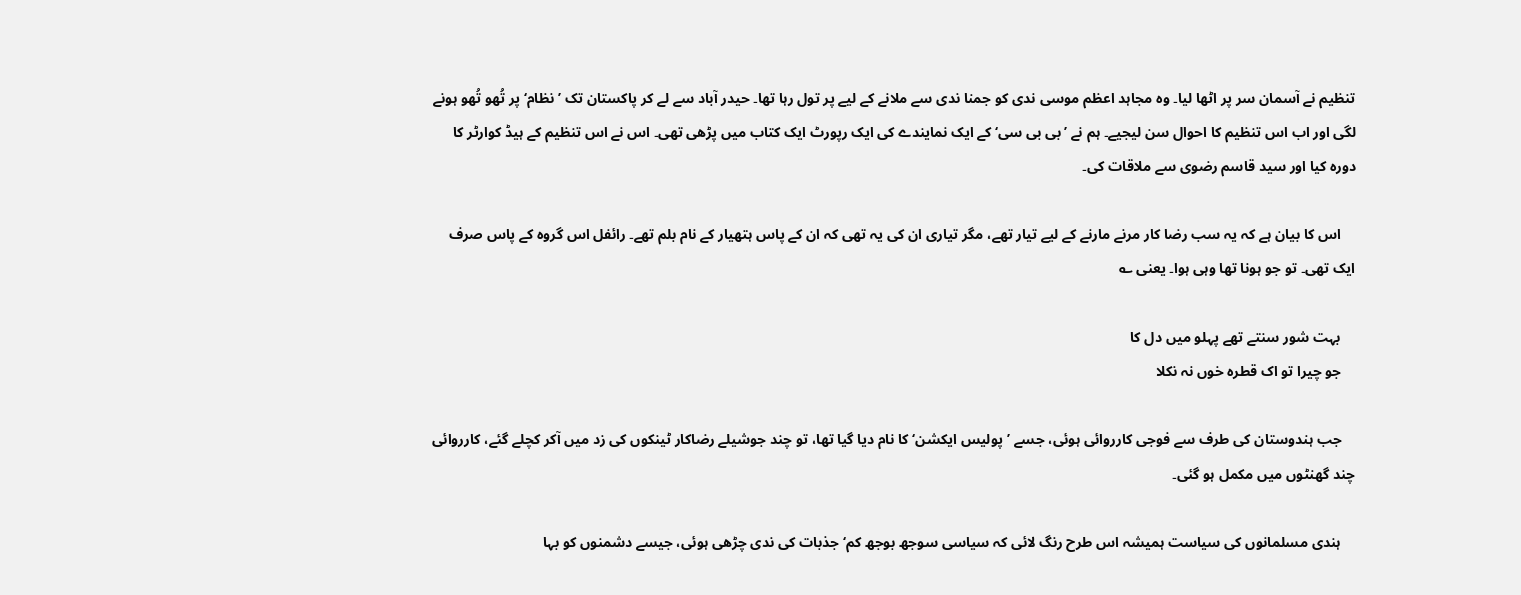تنظیم نے آسمان سر پر اٹھا لیا۔ وہ مجاہد اعظم موسی ندی کو جمنا ندی سے ملانے کے لیے پر تول رہا تھا۔ حیدر آباد سے لے کر پاکستان تک ’نظام‘ پر تُھو تُھو ہونے لگی اور اب اس تنظیم کا احوال سن لیجیے۔ ہم نے ’بی بی سی‘ کے ایک نمایندے کی ایک رپورٹ ایک کتاب میں پڑھی تھی۔ اس نے اس تنظیم کے ہیڈ کوارٹر کا دورہ کیا اور سید قاسم رضوی سے ملاقات کی۔

    اس کا بیان ہے کہ یہ سب رضا کار مرنے مارنے کے لیے تیار تھے، مگر تیاری ان کی یہ تھی کہ ان کے پاس ہتھیار کے نام بلم تھے۔ رائفل اس گروہ کے پاس صرف ایک تھی۔ تو جو ہونا تھا وہی ہوا۔ یعنی ؎

    بہت شور سنتے تھے پہلو میں دل کا
    جو چیرا تو اک قطرہ خوں نہ نکلا

    جب ہندوستان کی طرف سے فوجی کارروائی ہوئی، جسے ’پولیس ایکشن‘ کا نام دیا گیا تھا، تو چند جوشیلے رضاکار ٹینکوں کی زد میں آکر کچلے گئے، کارروائی چند گھنٹوں میں مکمل ہو گئی۔

    ہندی مسلمانوں کی سیاست ہمیشہ اس طرح رنگ لائی کہ سیاسی سوجھ بوجھ کم‘ جذبات کی ندی چڑھی ہوئی، جیسے دشمنوں کو بہا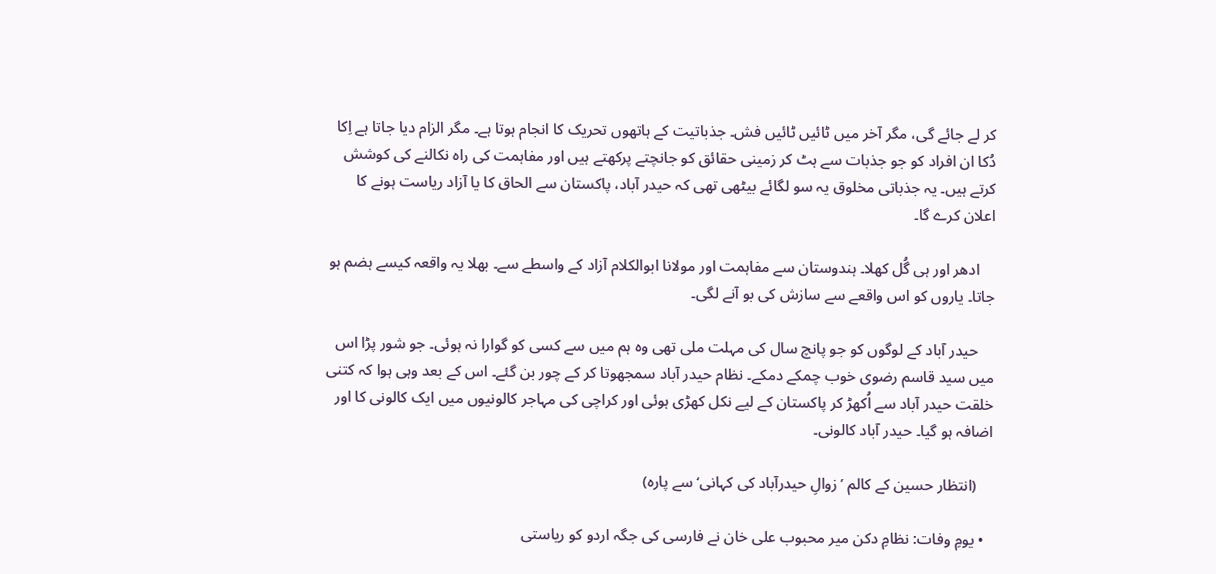کر لے جائے گی، مگر آخر میں ٹائیں ٹائیں فش۔ جذباتیت کے ہاتھوں تحریک کا انجام ہوتا ہے۔ مگر الزام دیا جاتا ہے اِکا دُکا ان افراد کو جو جذبات سے ہٹ کر زمینی حقائق کو جانچتے پرکھتے ہیں اور مفاہمت کی راہ نکالنے کی کوشش کرتے ہیں۔ یہ جذباتی مخلوق یہ سو لگائے بیٹھی تھی کہ حیدر آباد، پاکستان سے الحاق کا یا آزاد ریاست ہونے کا اعلان کرے گا۔

    ادھر اور ہی گُل کھلا۔ ہندوستان سے مفاہمت اور مولانا ابوالکلام آزاد کے واسطے سے۔ بھلا یہ واقعہ کیسے ہضم ہو جاتا۔ یاروں کو اس واقعے سے سازش کی بو آنے لگی۔

    حیدر آباد کے لوگوں کو جو پانچ سال کی مہلت ملی تھی وہ ہم میں سے کسی کو گوارا نہ ہوئی۔ جو شور پڑا اس میں سید قاسم رضوی خوب چمکے دمکے۔ نظام حیدر آباد سمجھوتا کر کے چور بن گئے۔ اس کے بعد وہی ہوا کہ کتنی خلقت حیدر آباد سے اُکھڑ کر پاکستان کے لیے نکل کھڑی ہوئی اور کراچی کی مہاجر کالونیوں میں ایک کالونی کا اور اضافہ ہو گیا۔ حیدر آباد کالونی۔

    (انتظار حسین کے کالم ’زوالِ حیدرآباد کی کہانی‘ سے پارہ)

  • یومِ وفات: نظامِ دکن میر محبوب علی خان نے فارسی کی جگہ اردو کو ریاستی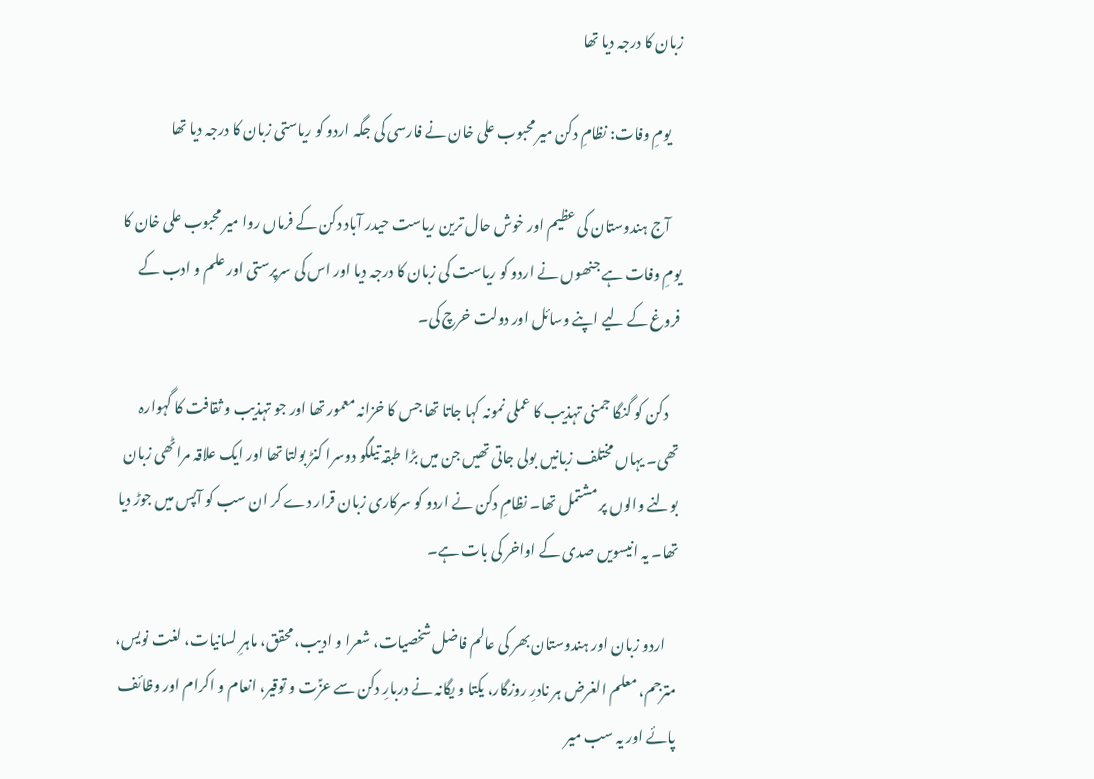زبان کا درجہ دیا تھا

    یومِ وفات: نظامِ دکن میر محبوب علی خان نے فارسی کی جگہ اردو کو ریاستی زبان کا درجہ دیا تھا

    آج ہندوستان کی عظیم اور خوش حال ترین ریاست حیدر آباد دکن کے فرماں روا میر محبوب علی خان کا یومِ وفات ہے جنھوں نے اردو کو ریاست کی زبان کا درجہ دیا اور اس کی سرپرستی اور علم و ادب کے فروغ کے لیے اپنے وسائل اور دولت خرچ کی۔

    دکن کو گنگا جمنی تہذیب کا عملی نمونہ کہا جاتا تھا جس کا خزانہ معمور تھا اور جو تہذیب و ثقافت کا گہوارہ تھی۔ یہاں مختلف زبانیں بولی جاتی تھیں جن میں بڑا طبقہ تیلگو دوسرا کنڑ بولتا تھا اور ایک علاقہ مراٹھی زبان بولنے والوں پر مشتمل تھا۔ نظامِ دکن نے اردو کو سرکاری زبان قرار دے کر ان سب کو آپس میں جوڑ دیا تھا۔ یہ انیسویں صدی کے اواخر کی بات ہے۔

    اردو زبان اور ہندوستان بھر کی عالم فاضل شخصیات، شعرا و ادیب، محقق، ماہرِ لسانیات، لغت نویس، مترجم، معلم الغرض ہر نادرِ روزگار، یکتا و یگانہ نے دربارِ دکن سے عزؑت و توقیر، انعام و اکرام اور وظائف پائے اور یہ سب میر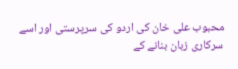محبوب علی خان کی اردو کی سرپرستی اور اسے سرکاری زبان بنانے کے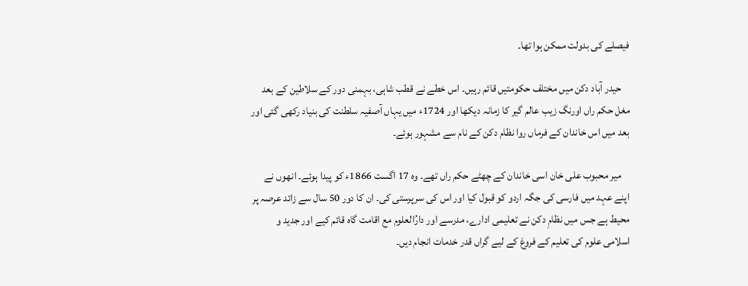فیصلے کی بدولت ممکن ہوا تھا۔

    حیدر آباد دکن میں مختلف حکومتیں قائم رہیں۔ اس خطے نے قطب شاہی، بہمنی دور کے سلاطین کے بعد مغل حکم راں اورنگ زیب عالم گیر کا زمانہ دیکھا اور 1724ء میں یہاں آصفیہ سلطنت کی بنیاد رکھی گئی اور بعد میں اس خاندان کے فرماں روا نظام دکن کے نام سے مشہور ہوئے۔

    میر محبوب علی خان اسی خاندان کے چھٹے حکم راں تھے۔ وہ 17 اگست 1866ء کو پیدا ہوئے۔ انھوں نے اپنے عہد میں فارسی کی جگہ اردو کو قبول کیا اور اس کی سرپرستی کی۔ ان کا دور 50 سال سے زائد عرصہ پر محیط ہے جس میں نظامِ دکن نے تعلیمی ادارے، مدرسے اور دارُالعلوم مع اقامت گاہ قائم کیے اور جدید و اسلامی علوم کی تعلیم کے فروغ کے لیے گراں قدر خدمات انجام دیں۔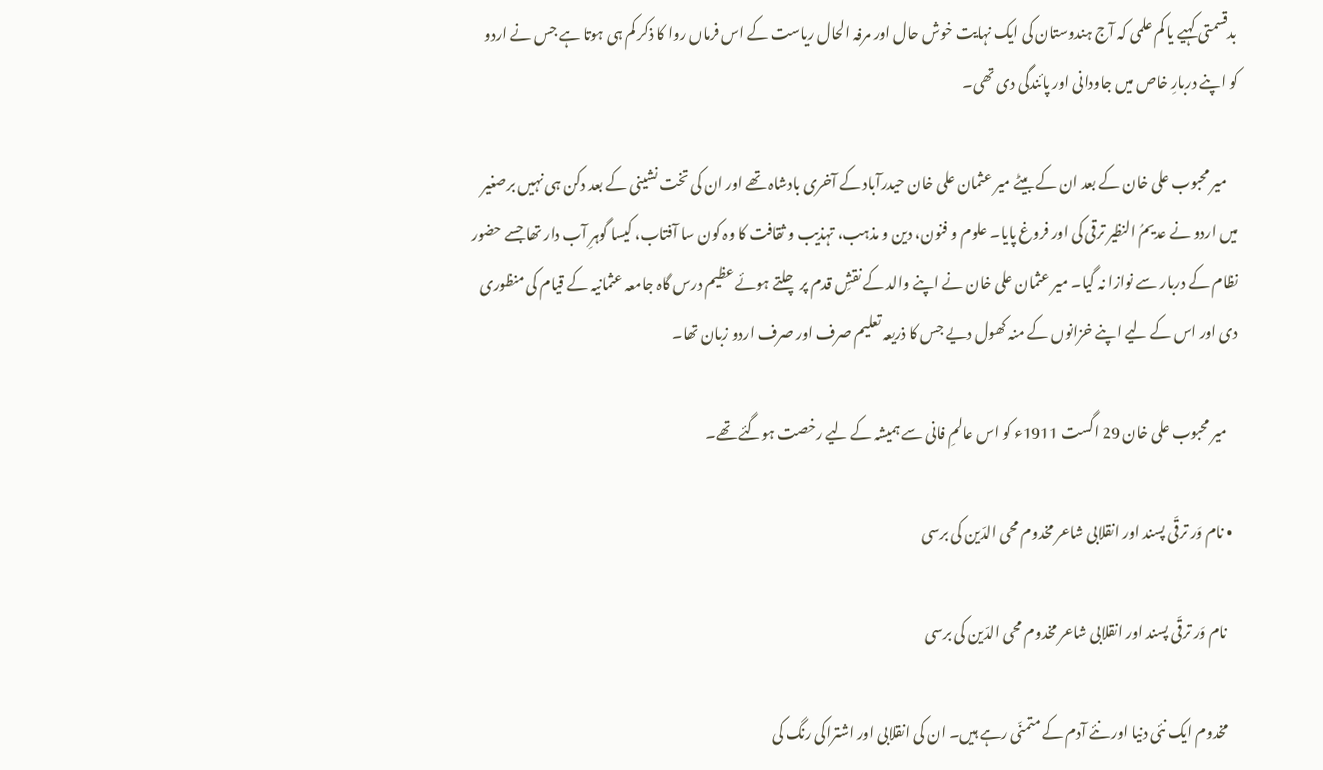بدقسمتی کہیے یا کم علمی کہ آج ہندوستان کی ایک نہایت خوش حال اور مرفہ الحال ریاست کے اس فرماں روا کا ذکر کم ہی ہوتا ہے جس نے اردو کو اپنے دربارِ خاص میں جاودانی اور پائندگی دی تھی۔

    میر محبوب علی خان کے بعد ان کے بیٹے میر عثمان علی خان حیدرآباد کے آخری بادشاہ تھے اور ان کی تخت نشینی کے بعد دکن ہی نہیں برصغیر میں اردو نے عدیمُ النظیر ترقی کی اور فروغ پایا۔ علوم و فنون، دین و مذہب، تہذیب و ثقافت کا وہ کون سا آفتاب، کیسا گوہرِ آب دار تھا جسے حضور نظام کے دربار سے نوازا نہ گیا۔ میر عثمان علی خان نے اپنے والد کے نقشِ قدم پر چلتے ہوئے عظیم درس گاہ جامعہ عثمانیہ کے قیام کی منظوری دی اور اس کے لیے اپنے خزانوں کے منہ کھول دیے جس کا ذریعہ تعلیم صرف اور صرف اردو زبان تھا۔

    میر محبوب علی خان 29 اگست 1911ء کو اس عالمِ فانی سے ہمیشہ کے لیے رخصت ہوگئے تھے۔

  • نام وَر ترقّی پسند اور انقلابی شاعر مخدوم محی الدّین کی برسی

    نام وَر ترقّی پسند اور انقلابی شاعر مخدوم محی الدّین کی برسی

    مخدوم ایک نئی دنیا اور نئے آدم کے متمنّی رہے ہیں۔ ان کی انقلابی اور اشتراکی رنگ کی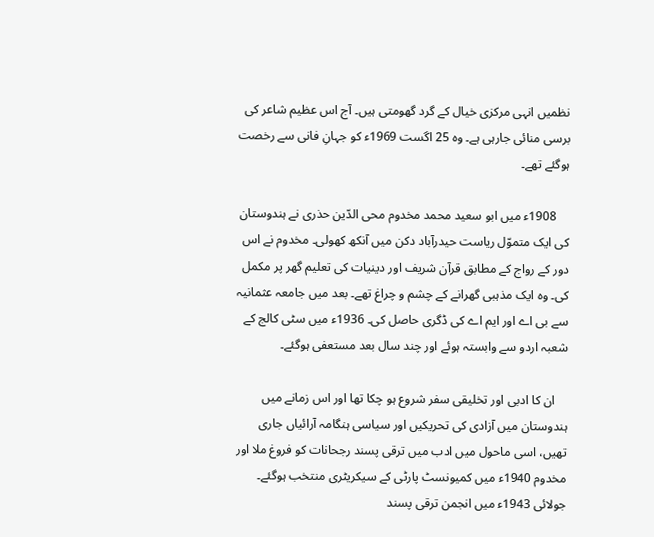نظمیں انہی مرکزی خیال کے گرد گھومتی ہیں۔ آج اس عظیم شاعر کی برسی منائی جارہی ہے۔ وہ 25 اگست 1969ء کو جہانِ فانی سے رخصت ہوگئے تھے۔

    1908ء میں ابو سعید محمد مخدوم محی الدّین حذری نے ہندوستان کی ایک متموّل ریاست حیدرآباد دکن میں آنکھ کھولی۔ مخدوم نے اس دور کے رواج کے مطابق قرآن شریف اور دینیات کی تعلیم گھر پر مکمل کی۔ وہ ایک مذہبی گھرانے کے چشم و چراغ تھے۔ بعد میں جامعہ عثمانیہ سے بی اے اور ایم اے کی ڈگری حاصل کی۔ 1936ء میں سٹی کالج کے شعبہ اردو سے وابستہ ہوئے اور چند سال بعد مستعفی ہوگئے۔

    ان کا ادبی اور تخلیقی سفر شروع ہو چکا تھا اور اس زمانے میں ہندوستان میں آزادی کی تحریکیں اور سیاسی ہنگامہ آرائیاں جاری تھیں، اسی ماحول میں‌ ادب میں ترقی پسند رجحانات کو فروغ ملا اور مخدوم 1940ء میں کمیونسٹ پارٹی کے سیکریٹری منتخب ہوگئے۔ جولائی 1943ء میں انجمن ترقی پسند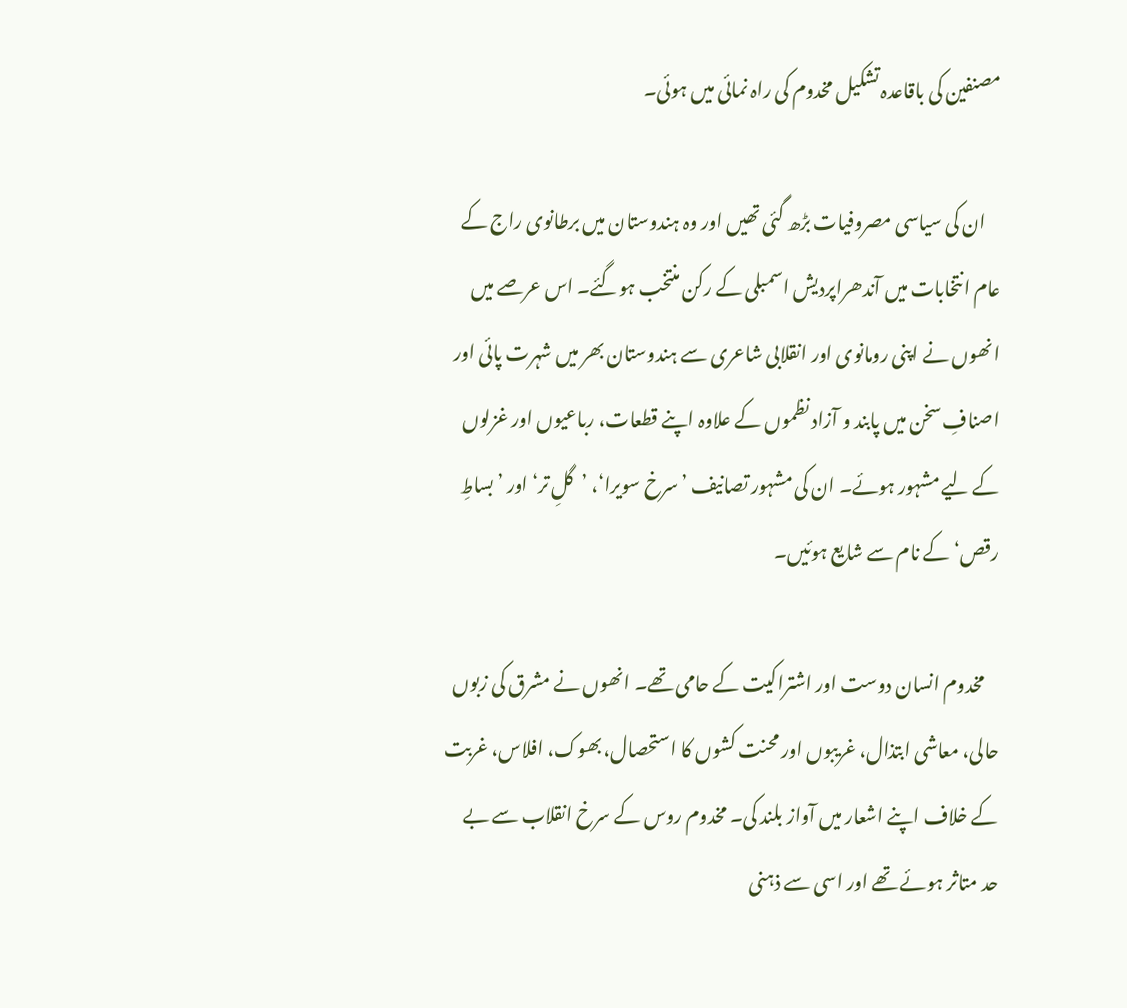مصنفین کی باقاعدہ تشکیل مخدوم کی راہ نمائی میں ہوئی۔

    ان کی سیاسی مصروفیات بڑھ گئی تھیں اور وہ ہندوستان میں برطانوی راج کے عام انتخابات میں آندھراپردیش اسمبلی کے رکن منتخب ہوگئے۔ اس عرصے میں انھوں نے اپنی رومانوی اور انقلابی شاعری سے ہندوستان بھر میں شہرت پائی اور اصنافِ سخن میں پابند و آزاد نظموں کے علاوہ اپنے قطعات، رباعیوں اور غزلوں کے لیے مشہور ہوئے۔ ان کی مشہور تصانیف ’سرخ سویرا‘، ’گلِ تر‘ اور ’بساطِ رقص‘ کے نام سے شایع ہوئیں۔

    مخدوم انسان دوست اور اشتراکیت کے حامی تھے۔ انھوں نے مشرق کی زبوں حالی، معاشی ابتذال، غریبوں اور محنت کشوں کا استحصال، بھوک، افلاس، غربت کے خلاف اپنے اشعار میں‌ آواز بلند کی۔ مخدوم روس کے سرخ انقلاب سے بے حد متاثر ہوئے تھے اور اسی سے ذہنی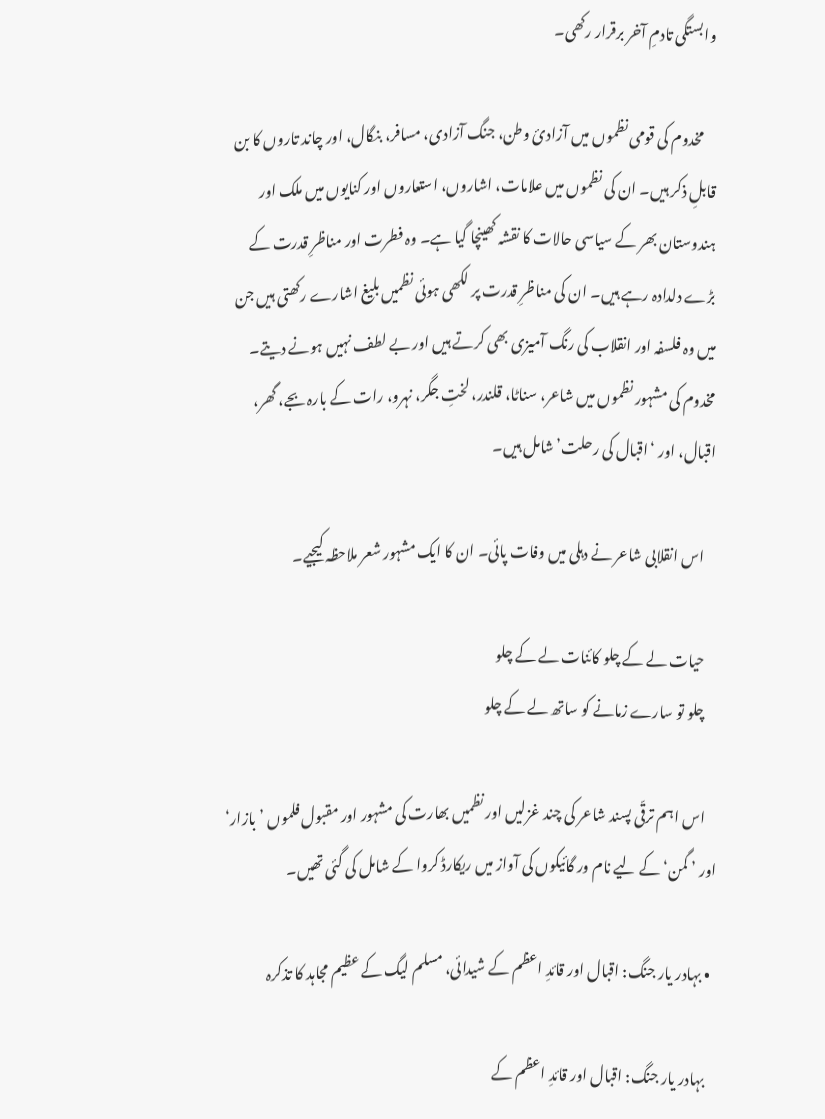وابستگی تادمِ آخر برقرار رکھی۔

    مخدوم کی قومی نظموں میں آزادئ وطن، جنگ آزادی، مسافر، بنگال، اور چاند تاروں کا بن قابلِ ذکر ہیں۔ ان کی نظموں میں علامات، اشاروں، استعاروں اور کنایوں میں ملک اور ہندوستان بھر کے سیاسی حالات کا نقشہ کھینچا گیا ہے۔ وہ فطرت اور مناظرِ قدرت کے بڑے دلدادہ رہے ہیں۔ ان کی مناظرِ قدرت پر لکھی ہوئی نظمیں بلیغ اشارے رکھتی ہیں جن میں وہ فلسفہ اور انقلاب کی رنگ آمیزی بھی کرتے ہیں اور بے لطف نہیں ہونے دیتے۔ مخدوم کی مشہور نظموں میں شاعر، سناٹا، قلندر، لختِ جگر، نہرو، رات کے بارہ بجے، گھر، اقبال، اور ‘اقبال کی رحلت’ شامل ہیں۔

    اس انقلابی شاعر نے دہلی میں وفات پائی۔ ان کا ایک مشہور شعر ملاحظہ کیجیے۔

    حیات لے کے چلو کائنات لے کے چلو
    چلو تو سارے زمانے کو ساتھ لے کے چلو

    اس اہم ترقّی پسند شاعر کی چند غزلیں اور نظمیں بھارت کی مشہور اور مقبول فلموں ’بازار‘ اور ’ گمن‘ کے لیے نام ور گائیکوں کی آواز میں ریکارڈ کروا کے شامل کی گئی تھیں۔

  • بہادر یار جنگ: اقبال اور قائدِ اعظم کے شیدائی، مسلم لیگ کے عظیم مجاہد کا تذکرہ

    بہادر یار جنگ: اقبال اور قائدِ اعظم کے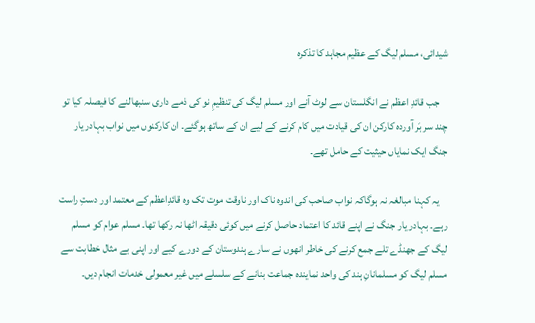شیدائی، مسلم لیگ کے عظیم مجاہد کا تذکرہ

    جب قائدِ اعظم نے انگلستان سے لوٹ آنے اور مسلم لیگ کی تنظیمِ نو کی ذمے داری سنبھالنے کا فیصلہ کیا تو چند سر بَر آوردہ کارکن ان کی قیادت میں کام کرنے کے لیے ان کے ساتھ ہوگئے۔ ان کارکنوں میں نواب بہادر یار جنگ ایک نمایاں حیثیت کے حامل تھے۔

    یہ کہنا مبالغہ نہ ہوگاکہ نواب صاحب کی اندوہ ناک اور ناوقت موت تک وہ قائدِاعظم کے معتمد اور دستِ راست رہے۔ بہادر یار جنگ نے اپنے قائد کا اعتماد حاصل کرنے میں کوئی دقیقہ اٹھا نہ رکھا تھا۔ مسلم عوام کو مسلم لیگ کے جھنڈے تلے جمع کرنے کی خاطر انھوں نے سارے ہندوستان کے دورے کیے اور اپنی بے مثال خطابت سے مسلم لیگ کو مسلمانانِ ہند کی واحد نمایندہ جماعت بنانے کے سلسلے میں غیر معمولی خدمات انجام دیں۔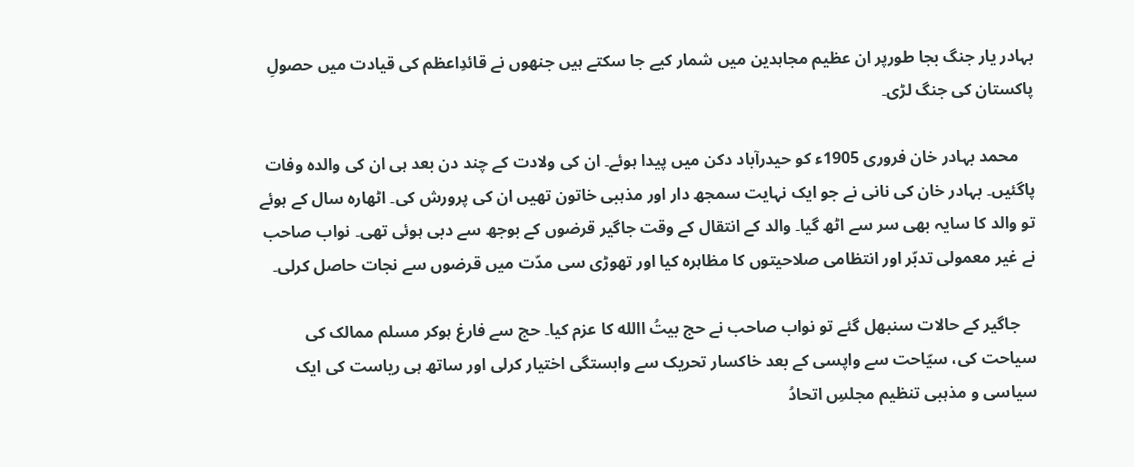بہادر یار جنگ بجا طورپر ان عظیم مجاہدین میں شمار کیے جا سکتے ہیں جنھوں نے قائدِاعظم کی قیادت میں حصولِ پاکستان کی جنگ لڑی۔

    محمد بہادر خان فروری 1905ء کو حیدرآباد دکن میں پیدا ہوئے۔ ان کی ولادت کے چند دن بعد ہی ان کی والدہ وفات پاگئیں۔ بہادر خان کی نانی نے جو ایک نہایت سمجھ دار اور مذہبی خاتون تھیں ان کی پرورش کی۔ اٹھارہ سال کے ہوئے تو والد کا سایہ بھی سر سے اٹھ گیا۔ والد کے انتقال کے وقت جاگیر قرضوں کے بوجھ سے دبی ہوئی تھی۔ نواب صاحب نے غیر معمولی تدبّر اور انتظامی صلاحیتوں کا مظاہرہ کیا اور تھوڑی سی مدّت میں قرضوں سے نجات حاصل کرلی۔

    جاگیر کے حالات سنبھل گئے تو نواب صاحب نے حج بیتُ االله کا عزم کیا۔ حج سے فارغ ہوکر مسلم ممالک کی سیاحت کی، سیّاحت سے واپسی کے بعد خاکسار تحریک سے وابستگی اختیار کرلی اور ساتھ ہی ریاست کی ایک سیاسی و مذہبی تنظیم مجلسِ اتحادُ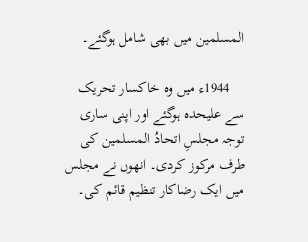المسلمین میں بھی شامل ہوگئے۔

    1944ء میں وہ خاکسار تحریک سے علیحدہ ہوگئے اور اپنی ساری توجہ مجلسِ اتحادُ المسلمین کی طرف مرکوز کردی۔ انھوں نے مجلس میں ایک رضاکار تنظیم قائم کی۔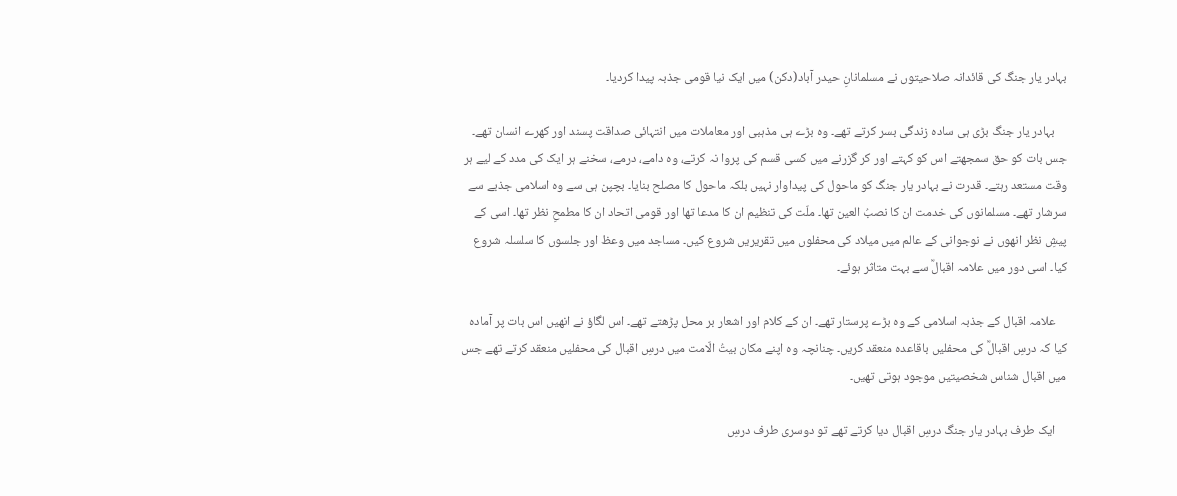بہادر یار جنگ کی قائدانہ صلاحیتوں نے مسلمانانِ حیدر آباد(دکن) میں ایک نیا قومی جذبہ پیدا کردیا۔

    بہادر یار جنگ بڑی ہی سادہ زندگی بسر کرتے تھے۔ وہ بڑے ہی مذہبی اور معاملات میں انتہائی صداقت پسند اور کھرے انسان تھے۔ جس بات کو حق سمجھتے اس کو کہتے اور کر گزرنے میں کسی قسم کی پروا نہ کرتے، وہ دامے، درمے، سخنے ہر ایک کی مدد کے لیے ہر وقت مستعد رہتے۔ قدرت نے بہادر یار جنگ کو ماحول کی پیداوار نہیں بلکہ ماحول کا مصلح بنایا۔ بچپن ہی سے وہ اسلامی جذبے سے سرشار تھے۔ مسلمانوں کی خدمت ان کا نصبُ العین تھا۔ ملّت کی تنظیم ان کا مدعا تھا اور قومی اتحاد ان کا مطمحِ نظر تھا۔ اسی کے پیشِ نظر انھوں نے نوجوانی کے عالم میں میلاد کی محفلوں میں تقریریں شروع کیں۔ مساجد میں وعظ اور جلسوں کا سلسلہ شروع کیا۔ اسی دور میں علامہ اقبالؒ سے بہت متاثر ہوئے۔

    علامہ اقبال کے جذبہ اسلامی کے وہ بڑے پرستار تھے۔ ان کے کلام اور اشعار بر محل پڑھتے تھے۔ اس لگاؤ نے انھیں اس بات پر آمادہ کیا کہ درسِ اقبالؒ کی محفلیں باقاعدہ منعقد کریں۔ چنانچہ وہ اپنے مکان بیتُ الّامت میں درسِ اقبال کی محفلیں منعقد کرتے تھے جس میں اقبال شناس شخصیتیں موجود ہوتی تھیں۔

    ایک طرف بہادر یار جنگ درسِ اقبال دیا کرتے تھے تو دوسری طرف درسِ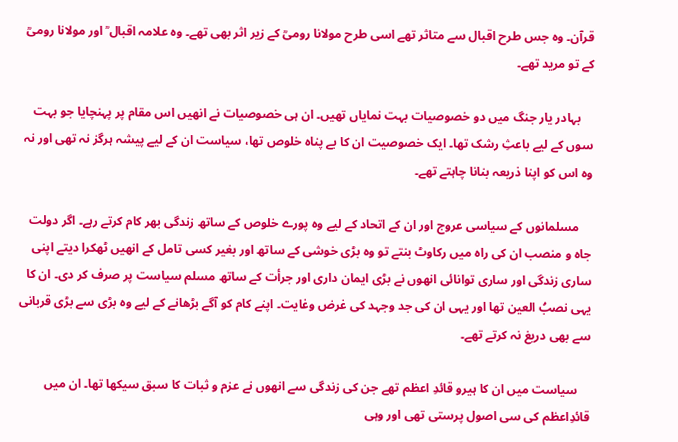قرآن۔ وہ جس طرح اقبال سے متاثر تھے اسی طرح مولانا رومیؒ کے زیر اثر بھی تھے۔ وہ علامہ اقبال ؒ اور مولانا رومیؒ کے تو مرید تھے۔

    بہادر یار جنگ میں دو خصوصیات بہت نمایاں تھیں۔ ان ہی خصوصیات نے انھیں اس مقام پر پہنچایا جو بہت سوں کے لیے باعثِ رشک تھا۔ ایک خصوصیت ان کا بے پناہ خلوص تھا، سیاست ان کے لیے پیشہ ہرگز نہ تھی اور نہ وہ اس کو اپنا ذریعہ بنانا چاہتے تھے۔

    مسلمانوں کے سیاسی عروج اور ان کے اتحاد کے لیے وہ پورے خلوص کے ساتھ زندگی بھر کام کرتے رہے۔ اگر دولت جاہ و منصب ان کی راہ میں رکاوٹ بنتے تو وہ بڑی خوشی کے ساتھ اور بغیر کسی تامل کے انھیں ٹھکرا دیتے اپنی ساری زندگی اور ساری توانائی انھوں نے بڑی ایمان داری اور جرأت کے ساتھ مسلم سیاست پر صرف کر دی۔ ان کا یہی نصبُ العین تھا اور یہی ان کی جد وجہد کی غرض وغایت۔ اپنے کام کو آگے بڑھانے کے لیے وہ بڑی سے بڑی قربانی سے بھی دریغ نہ کرتے تھے۔

    سیاست میں ان کا ہیرو قائدِ اعظم تھے جن کی زندگی سے انھوں نے عزم و ثبات کا سبق سیکھا تھا۔ ان میں قائدِاعظم کی سی اصول پرستی تھی اور وہی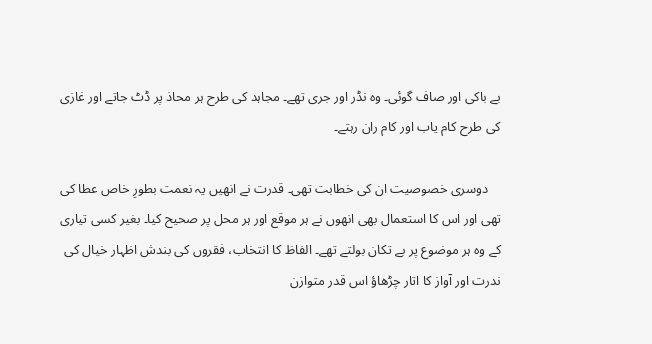بے باکی اور صاف گوئی۔ وہ نڈر اور جری تھے۔ مجاہد کی طرح ہر محاذ پر ڈٹ جاتے اور غازی کی طرح کام یاب اور کام ران رہتے۔

    دوسری خصوصیت ان کی خطابت تھی۔ قدرت نے انھیں یہ نعمت بطورِ خاص عطا کی تھی اور اس کا استعمال بھی انھوں نے ہر موقع اور ہر محل پر صحیح کیا۔ بغیر کسی تیاری کے وہ ہر موضوع پر بے تکان بولتے تھے۔ الفاظ کا انتخاب، فقروں کی بندش اظہار خیال کی ندرت اور آواز کا اتار چڑھاؤ اس قدر متوازن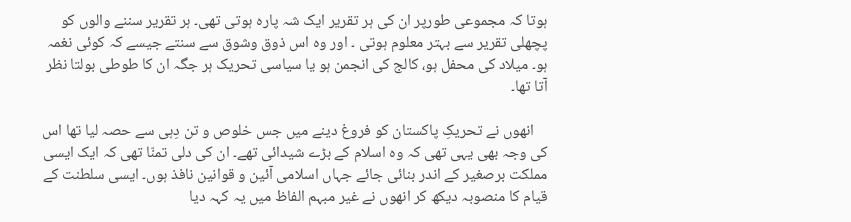ہوتا کہ مجموعی طورپر ان کی ہر تقریر ایک شہ پارہ ہوتی تھی۔ ہر تقریر سننے والوں کو پچھلی تقریر سے بہتر معلوم ہوتی ۔ اور وہ اس ذوق وشوق سے سنتے جیسے کہ کوئی نغمہ ہو۔ میلاد کی محفل ہو، کالج کی انجمن ہو یا سیاسی تحریک ہر جگہ ان کا طوطی بولتا نظر آتا تھا۔

    انھوں نے تحریکِ پاکستان کو فروغ دینے میں جس خلوص و تن دِہی سے حصہ لیا تھا اس کی وجہ بھی یہی تھی کہ وہ اسلام کے بڑے شیدائی تھے۔ ان کی دلی تمنّا تھی کہ ایک ایسی مملکت برصغیر کے اندر بنائی جائے جہاں اسلامی آئین و قوانین نافذ ہوں۔ ایسی سلطنت کے قیام کا منصوبہ دیکھ کر انھوں نے غیر مبہم الفاظ میں یہ کہہ دیا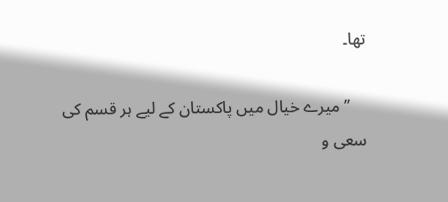تھا۔

    ’’میرے خیال میں پاکستان کے لیے ہر قسم کی سعی و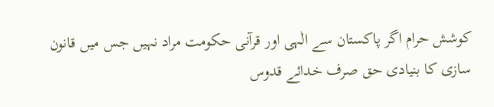کوشش حرام اگر پاکستان سے الٰہی اور قرآنی حکومت مراد نہیں جس میں قانون سازی کا بنیادی حق صرف خدائے قدوس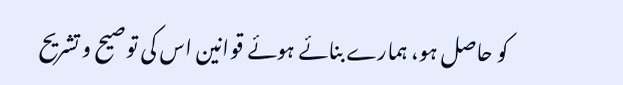کو حاصل ہو، ہمارے بنائے ہوئے قوانین اس کی توصیح و تشریح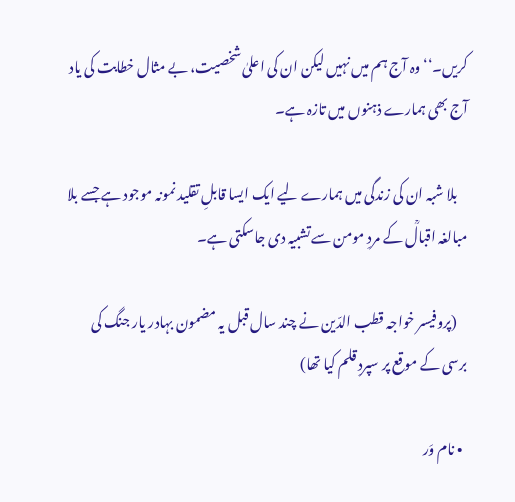کریں۔‘‘ وہ آج ہم میں نہیں لیکن ان کی اعلیٰ شخصیت، بے مثال خطابت کی یاد آج بھی ہمارے ذہنوں میں تازہ ہے۔

    بلا شبہ ان کی زندگی میں ہمارے لیے ایک ایسا قابلِ تقلید نمونہ موجود ہے جسے بلا مبالغہ اقبالؒ کے مردِ مومن سے تشبیہ دی جاسکتی ہے۔

    (پروفیسر خواجہ قطب الدّین نے چند سال قبل یہ مضمون بہادر یار جنگ کی برسی کے موقع پر سپردِ قلم کیا تھا)

  • نام وَر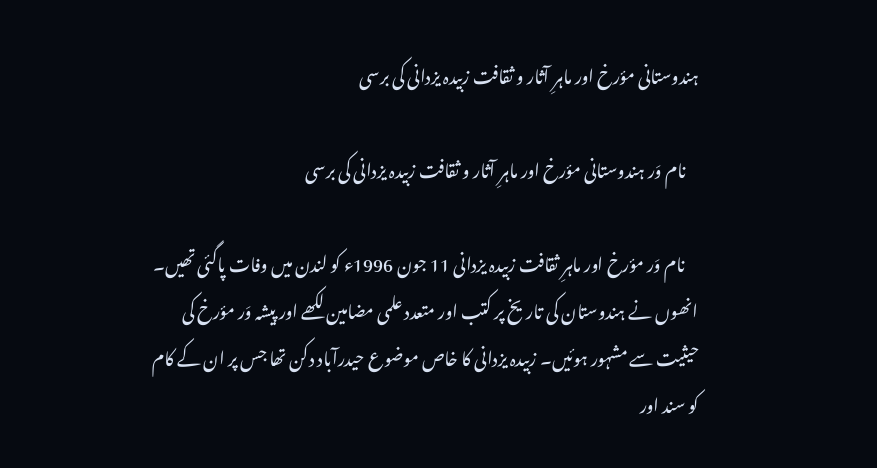ہندوستانی مؤرخ اور ماہرِ آثار و ثقافت زبیدہ یزدانی کی برسی

    نام وَر ہندوستانی مؤرخ اور ماہرِ آثار و ثقافت زبیدہ یزدانی کی برسی

    نام وَر مؤرخ اور ماہرِ ثقافت زبیدہ یزدانی 11 جون 1996ء کو لندن میں وفات پاگئی تھیں۔ انھوں نے ہندوستان کی تاریخ پر کتب اور متعدد علمی مضامین لکھے اور پیشہ وَر مؤرخ کی حیثیت سے مشہور ہوئیں۔ زبیدہ یزدانی کا خاص موضوع حیدرآباد دکن تھا جس پر ان کے کام کو سند اور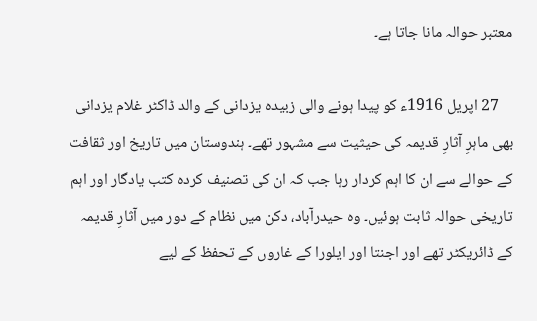معتبر حوالہ مانا جاتا ہے۔

    27 اپریل 1916ء کو پیدا ہونے والی زبیدہ یزدانی کے والد ڈاکٹر غلام یزدانی بھی ماہرِ‌ آثارِ قدیمہ کی حیثیت سے مشہور تھے۔ ہندوستان میں تاریخ اور ثقافت کے حوالے سے ان کا اہم کردار رہا جب کہ ان کی تصنیف کردہ کتب یادگار اور اہم تاریخی حوالہ ثابت ہوئیں۔ وہ حیدرآباد، دکن میں نظام کے دور میں آثارِ قدیمہ کے ڈائریکٹر تھے اور اجنتا اور ایلورا کے غاروں‌ کے تحفظ کے لیے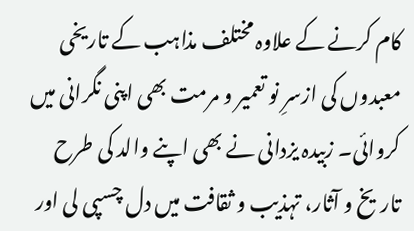کام کرنے کے علاوہ مختلف مذاہب کے تاریخی معبدوں کی ازسرِ نو تعمیر و مرمت بھی اپنی نگرانی میں کروائی۔ زبیدہ یزدانی نے بھی اپنے والد کی طرح تاریخ و آثار، تہذیب و ثقافت میں دل چسپی لی اور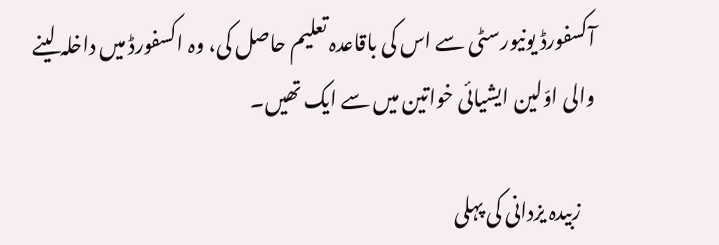آکسفورڈ یونیورسٹی سے اس کی باقاعدہ تعلیم حاصل کی، وہ اکسفورڈ میں داخلہ لینے والی اوّلین ایشیائی خواتین میں سے ایک تھیں۔

    زبیدہ یزدانی کی پہلی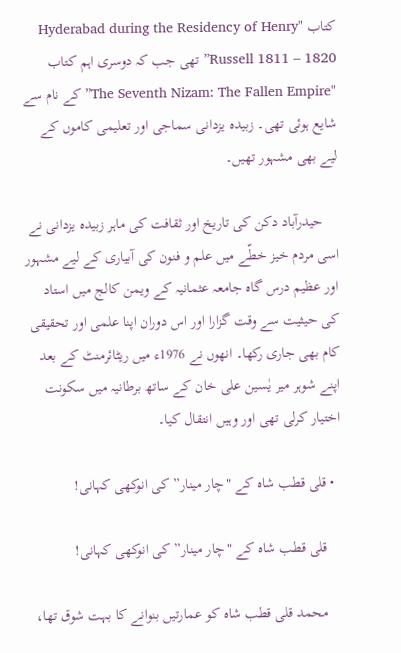کتاب "Hyderabad during the Residency of Henry Russell 1811 – 1820” تھی جب کہ دوسری اہم کتاب "The Seventh Nizam: The Fallen Empire” کے نام سے شایع ہوئی تھی۔ زبیدہ یزدانی سماجی اور تعلیمی کاموں کے لیے بھی مشہور تھیں۔

    حیدرآباد دکن کی تاریخ اور ثقافت کی ماہر زبیدہ یزدانی نے اسی مردم خیز خطّے میں علم و فنون کی آبیاری کے لیے مشہور اور عظیم درس گاہ جامعہ عثمانیہ کے ویمن کالج میں استاد کی حیثیت سے وقت گزارا اور اس دوران اپنا علمی اور تحقیقی کام بھی جاری رکھا۔ انھوں نے 1976ء میں ریٹائرمنٹ کے بعد اپنے شوہر میر یٰسین علی خان کے ساتھ برطانیہ میں سکونت اختیار کرلی تھی اور وہیں انتقال کیا۔

  • قلی قطب شاہ کے "چار مینار” کی انوکھی کہانی!

    قلی قطب شاہ کے "چار مینار” کی انوکھی کہانی!

    محمد قلی قطب شاہ کو عمارتیں بنوانے کا بہت شوق تھا،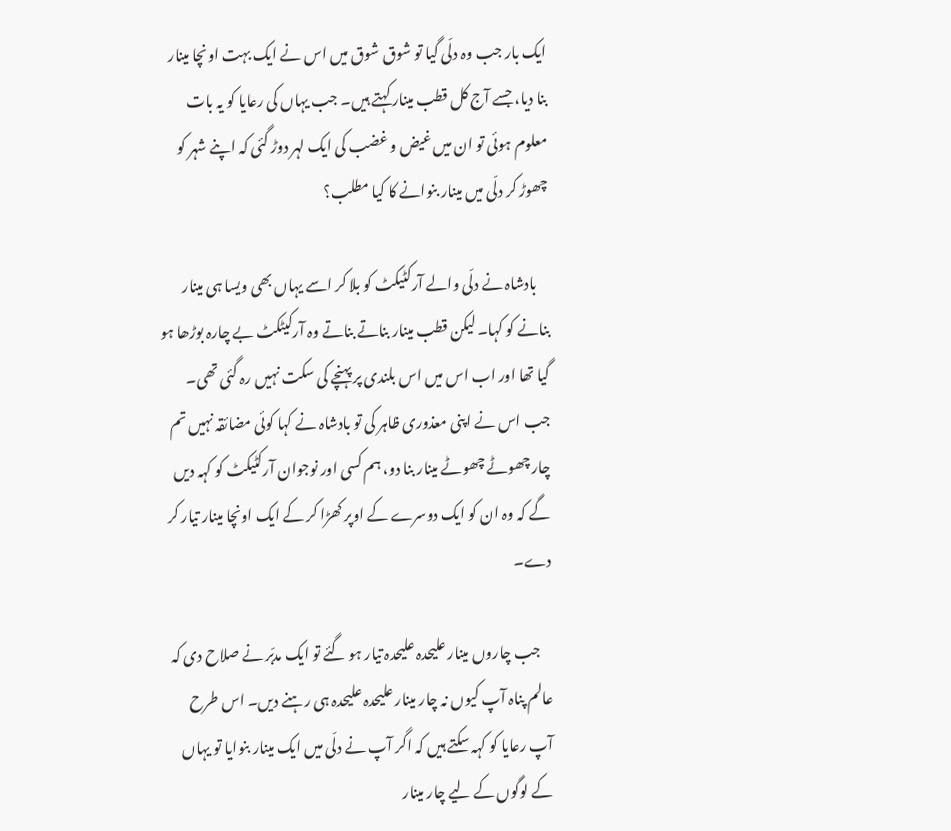ایک بار جب وہ دلّی گیا تو شوق شوق میں اس نے ایک بہت اونچا مینار بنا دیا، جسے آج کل قطب مینار کہتے ہیں۔ جب یہاں کی رعایا کو یہ بات معلوم ہوئی تو ان میں غیض و غضب کی ایک لہر دوڑ گئی کہ اپنے شہر کو چھوڑ کر دلّی میں مینار بنوانے کا کیا مطلب؟

    بادشاہ نے دلّی والے آرکٹیکٹ کو بلا کر اسے یہاں بھی ویسا ہی مینار بنانے کو کہا۔ لیکن قطب مینار بناتے بناتے وہ آرکیٹکٹ بے چارہ بوڑھا ہو گیا تھا اور اب اس میں اس بلندی پر پہنچے کی سکت نہیں رہ گئی تھی۔ جب اس نے اپنی معذوری ظاہر کی تو بادشاہ نے کہا کوئی مضائقہ نہیں تم چار چھوٹے چھوٹے مینار بنا دو، ہم کسی اور نوجوان آرکٹیکٹ کو کہہ دیں گے کہ وہ ان کو ایک دوسرے کے اوپر کھڑا کر کے ایک اونچا مینار تیار کر دے۔

    جب چاروں مینار علیحدہ علیحدہ تیار ہو گئے تو ایک مدبّر نے صلاح دی کہ عالم پناہ آپ کیوں نہ چار مینار علیحدہ علیحدہ ہی رہنے دیں۔ اس طرح آپ رعایا کو کہہ سکتے ہیں کہ اگر آپ نے دلّی میں ایک مینار بنوایا تو یہاں کے لوگوں کے لیے چار مینار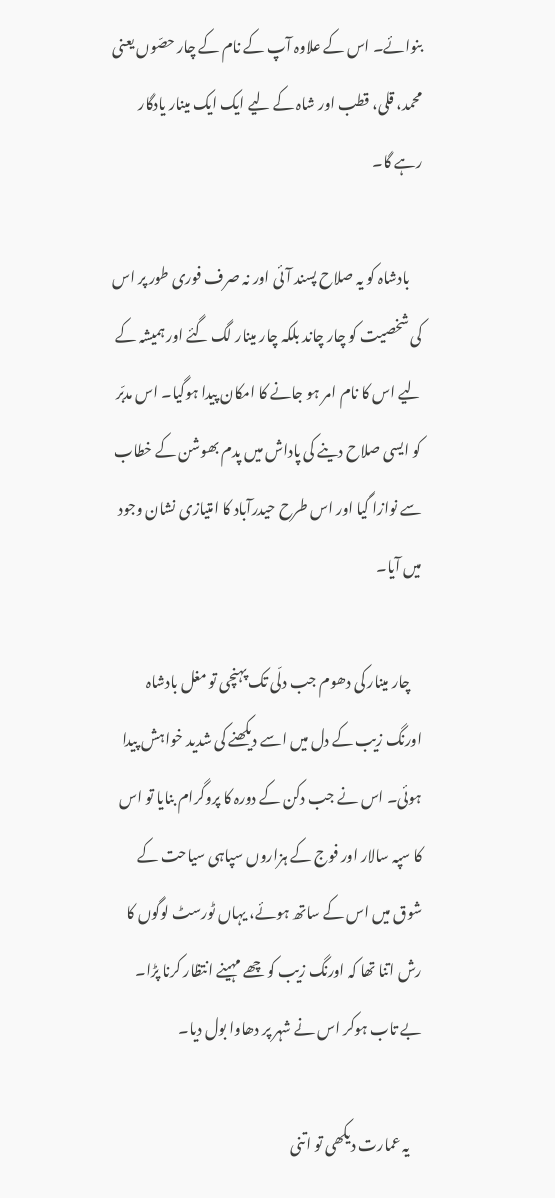بنوائے۔ اس کے علاوہ آپ کے نام کے چار حصّوں یعنی محمد، قلی، قطب اور شاہ کے لیے ایک ایک مینار یادگار رہے گا۔

    بادشاہ کو یہ صلاح پسند آئی اور نہ صرف فوری طور پر اس کی شخصیت کو چار چاند بلکہ چار مینار لگ گئے اور ہمیشہ کے لیے اس کا نام امر ہو جانے کا امکان پیدا ہوگیا۔ اس مدبّر کو ایسی صلاح دینے کی پاداش میں پدم بھوشن کے خطاب سے نوازا گیا اور اس طرح حیدرآباد کا امتیازی نشان وجود میں آیا۔

    چار مینار کی دھوم جب دلّی تک پہنچی تو مغل بادشاہ اورنگ زیب کے دل میں اسے دیکھنے کی شدید خواہش پیدا ہوئی۔ اس نے جب دکن کے دورہ کا پروگرام بنایا تو اس کا سپہ سالار اور فوج کے ہزاروں سپاہی سیاحت کے شوق میں اس کے ساتھ ہوئے، یہاں ٹورسٹ لوگوں کا رش اتنا تھا کہ اورنگ زیب کو چھے مہینے انتظار کرنا پڑا۔ بے تاب ہوکر اس نے شہر پر دھاوا بول دیا۔

    یہ عمارت دیکھی تو اتنی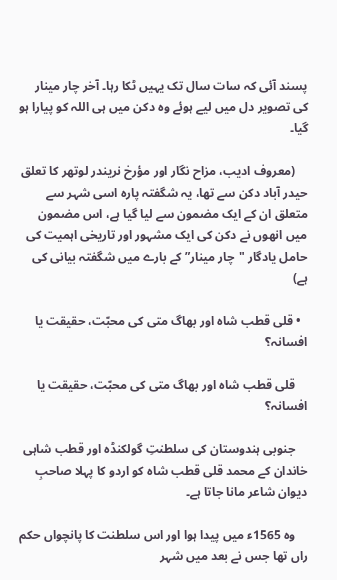پسند آئی کہ سات سال تک یہیں ٹکا رہا۔ آخر چار مینار کی تصویر دل میں لیے ہوئے وہ دکن میں ہی اللہ کو پیارا ہو گیا۔

    (معروف ادیب، مزاح نگار اور مؤرخ نریندر لوتھر کا تعلق حیدر آباد دکن سے تھا، یہ شگفتہ پارہ اسی شہر سے متعلق ان کے ایک مضمون سے لیا گیا ہے، اس مضمون میں انھوں نے دکن کی ایک مشہور اور تاریخی اہمیت کی حامل یادگار "چار مینار” کے بارے میں شگفتہ بیانی کی ہے)

  • قلی قطب شاہ اور بھاگ متی کی محبّت، حقیقت یا افسانہ؟

    قلی قطب شاہ اور بھاگ متی کی محبّت، حقیقت یا افسانہ؟

    جنوبی ہندوستان کی سلطنتِ گولکنڈہ اور قطب شاہی خاندان کے محمد قلی قطب شاہ کو اردو کا پہلا صاحبِ دیوان شاعر مانا جاتا ہے۔

    وہ 1565ء میں‌ پیدا ہوا اور اس سلطنت کا پانچواں حکم راں تھا جس نے بعد میں شہر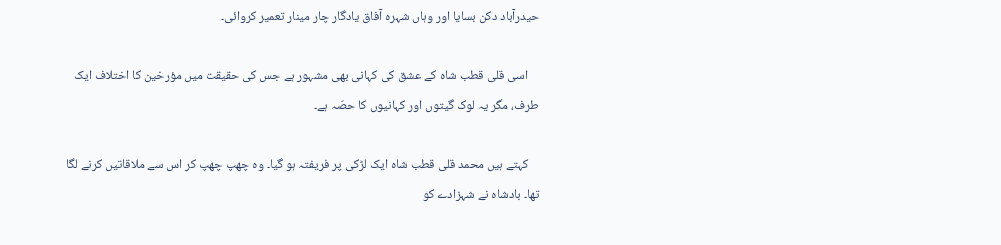حیدرآباد دکن بسایا اور وہاں شہرہ آفاق یادگار چار مینار تعمیر کروائی۔

    اسی قلی قطب شاہ کے عشق کی کہانی بھی مشہور ہے جس کی حقیقت میں مؤرخین کا اختلاف ایک طرف، مگر یہ لوک گیتوں اور کہانیوں کا حصّہ ہے۔

    کہتے ہیں محمد قلی قطب شاہ ایک لڑکی پر فریفتہ ہو گیا۔ وہ چھپ چھپ کر اس سے ملاقاتیں کرنے لگا تھا۔ بادشاہ نے شہزادے کو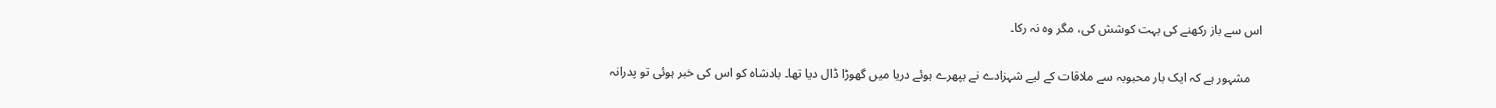اس سے باز رکھنے کی بہت کوشش کی، مگر وہ نہ رکا۔

    مشہور ہے کہ ایک بار محبوبہ سے ملاقات کے لیے شہزادے نے بپھرے ہوئے دریا میں گھوڑا ڈال دیا تھا۔ بادشاہ کو اس کی خبر ہوئی تو پدرانہ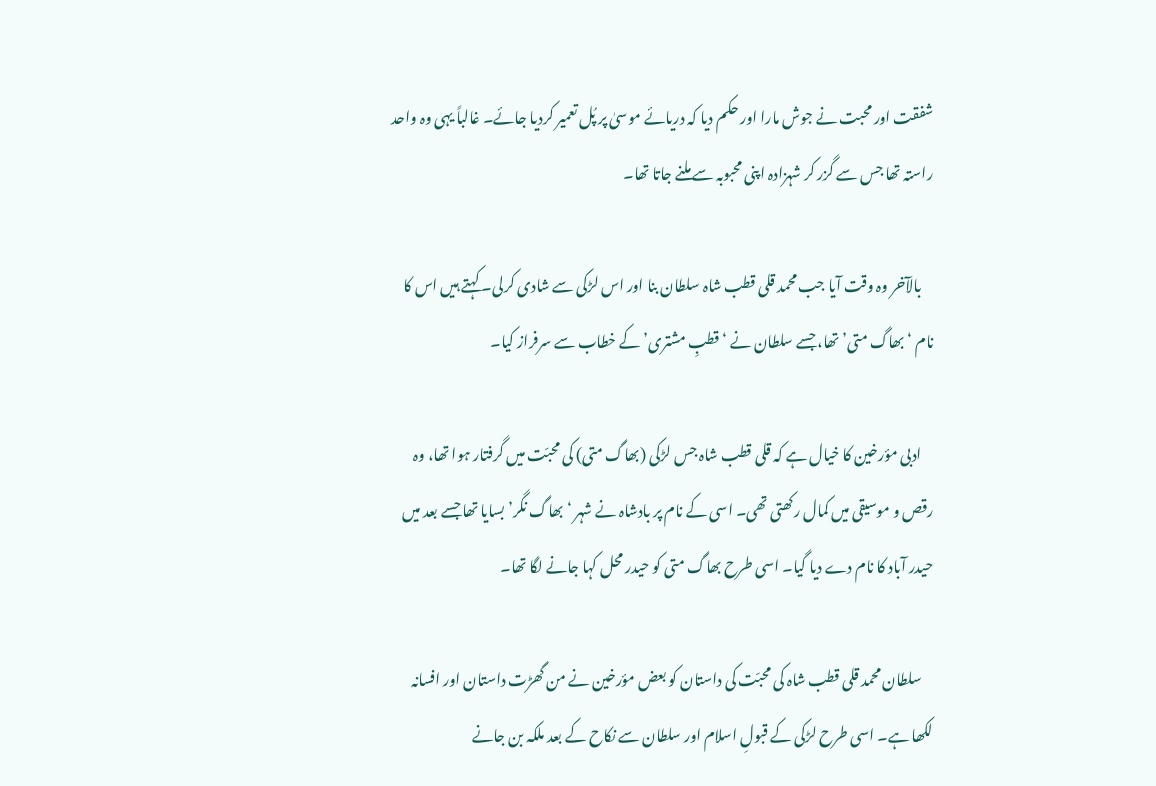شفقت اور محبت نے جوش مارا اور حکم دیا کہ دریائے موسیٰ پر پُل تعمیر کردیا جائے۔ غالباً یہی وہ واحد راستہ تھا جس سے گزر کر شہزادہ اپنی محبوبہ سے ملنے جاتا تھا۔

    بالآخر وہ وقت آیا جب محمد قلی قطب شاہ سلطان بنا اور اس لڑکی سے شادی کرلی۔ کہتے ہیں اس کا نام ‘بھاگ متی’ تھا، جسے سلطان نے ‘قطبِ مشتری’ کے خطاب سے سرفراز کیا۔

    ادبی مؤرخین کا خیال ہے کہ قلی قطب شاہ جس لڑکی (بھاگ متی) کی محبّت میں‌ گرفتار ہوا تھا، وہ رقص و موسیقی میں کمال رکھتی تھی۔ اسی کے نام پر بادشاہ نے شہر ‘بھاگ نگر’ بسایا تھا جسے بعد میں حیدر آباد کا نام دے دیا گیا۔ اسی طرح بھاگ متی کو حیدر محل کہا جانے لگا تھا۔

    سلطان محمد قلی قطب شاہ کی محبّت کی داستان کو بعض مؤرخین نے من گھڑت داستان اور افسانہ لکھا ہے۔ اسی طرح لڑکی کے قبولِ اسلام اور سلطان سے نکاح کے بعد ملکہ بن جانے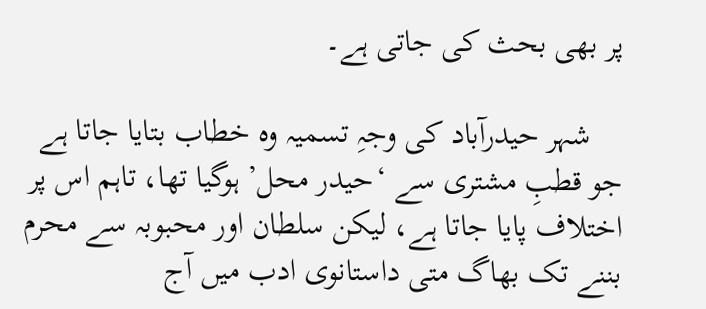پر بھی بحث کی جاتی ہے۔

    شہر حیدرآباد کی وجہِ تسمیہ وہ خطاب بتایا جاتا ہے جو قطبِ‌ مشتری سے ‘حیدر محل’ ہوگیا تھا، تاہم اس پر اختلاف پایا جاتا ہے، لیکن سلطان اور محبوبہ سے محرم بننے تک بھاگ متی داستانوی ادب میں آج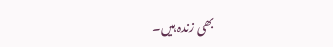بھی زندہ ہیں۔